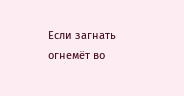Если загнать огнемёт во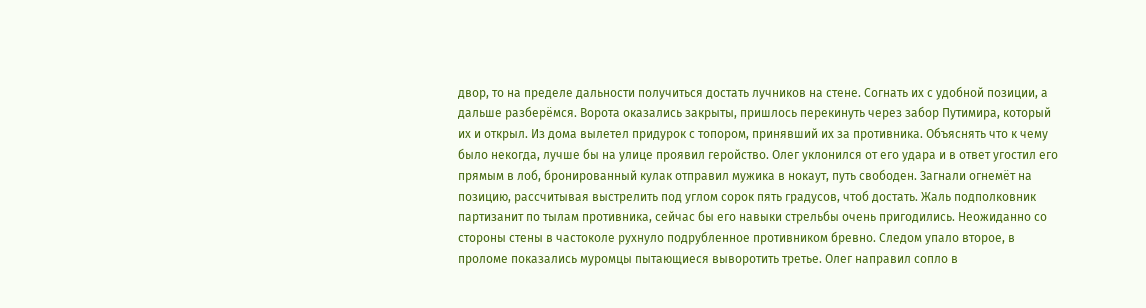двор, то на пределе дальности получиться достать лучников на стене. Согнать их с удобной позиции, а дальше разберёмся. Ворота оказались закрыты, пришлось перекинуть через забор Путимира, который их и открыл. Из дома вылетел придурок с топором, принявший их за противника. Объяснять что к чему было некогда, лучше бы на улице проявил геройство. Олег уклонился от его удара и в ответ угостил его прямым в лоб, бронированный кулак отправил мужика в нокаут, путь свободен. Загнали огнемёт на позицию, рассчитывая выстрелить под углом сорок пять градусов, чтоб достать. Жаль подполковник партизанит по тылам противника, сейчас бы его навыки стрельбы очень пригодились. Неожиданно со стороны стены в частоколе рухнуло подрубленное противником бревно. Следом упало второе, в проломе показались муромцы пытающиеся выворотить третье. Олег направил сопло в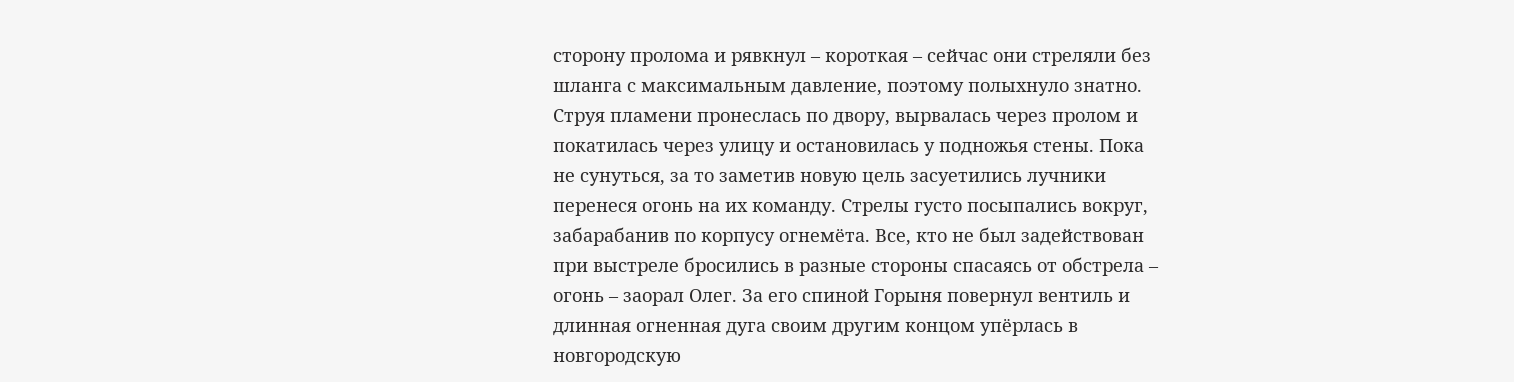сторону пролома и рявкнул – короткая – сейчас они стреляли без шланга с максимальным давление, поэтому полыхнуло знатно. Струя пламени пронеслась по двору, вырвалась через пролом и покатилась через улицу и остановилась у подножья стены. Пока не сунуться, за то заметив новую цель засуетились лучники перенеся огонь на их команду. Стрелы густо посыпались вокруг, забарабанив по корпусу огнемёта. Все, кто не был задействован при выстреле бросились в разные стороны спасаясь от обстрела – огонь – заорал Олег. За его спиной Горыня повернул вентиль и длинная огненная дуга своим другим концом упёрлась в новгородскую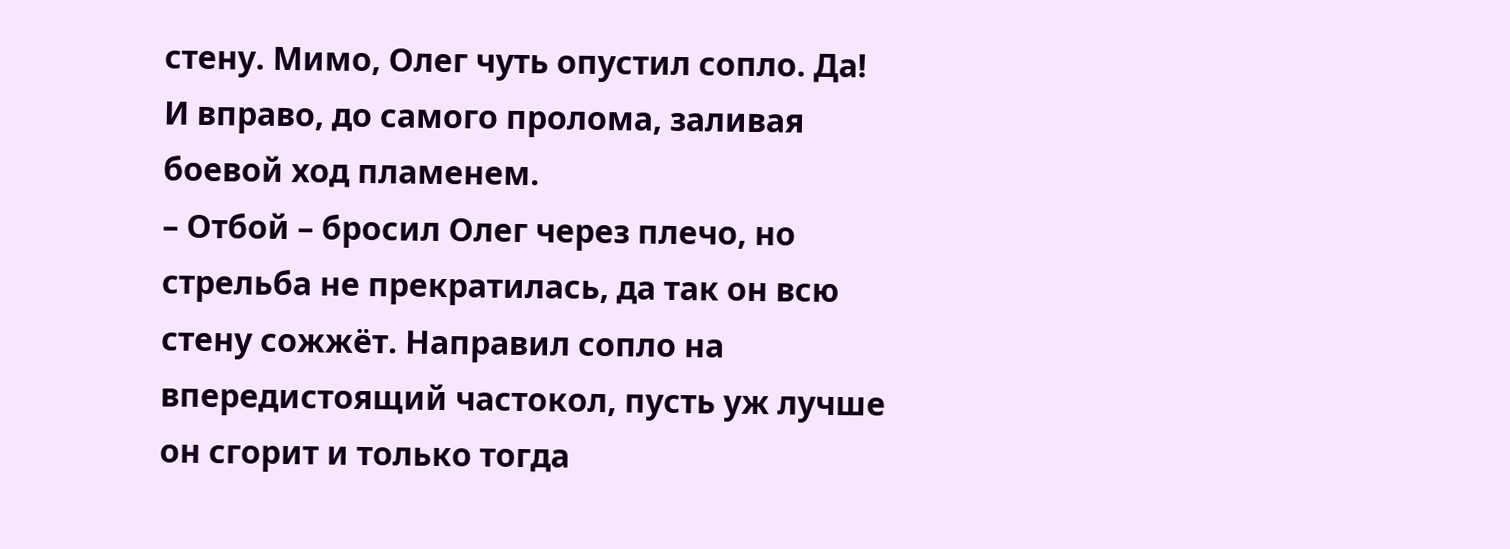стену. Мимо, Олег чуть опустил сопло. Да! И вправо, до самого пролома, заливая боевой ход пламенем.
– Отбой – бросил Олег через плечо, но стрельба не прекратилась, да так он всю стену сожжёт. Направил сопло на впередистоящий частокол, пусть уж лучше он сгорит и только тогда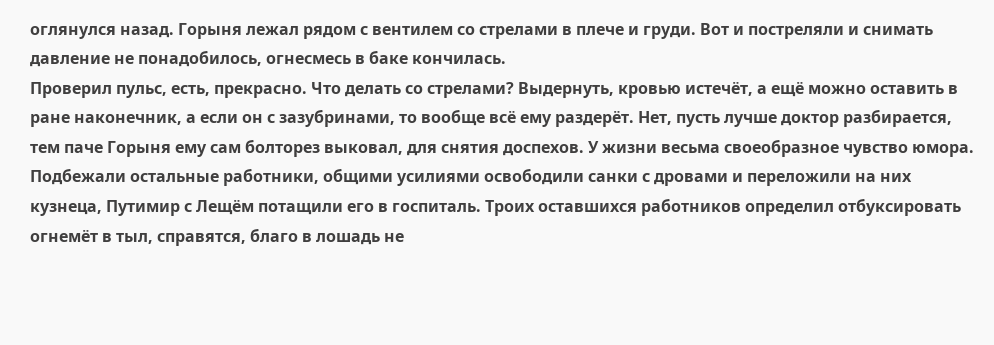оглянулся назад. Горыня лежал рядом с вентилем со стрелами в плече и груди. Вот и постреляли и снимать давление не понадобилось, огнесмесь в баке кончилась.
Проверил пульс, есть, прекрасно. Что делать со стрелами? Выдернуть, кровью истечёт, а ещё можно оставить в ране наконечник, а если он с зазубринами, то вообще всё ему раздерёт. Нет, пусть лучше доктор разбирается, тем паче Горыня ему сам болторез выковал, для снятия доспехов. У жизни весьма своеобразное чувство юмора. Подбежали остальные работники, общими усилиями освободили санки с дровами и переложили на них кузнеца, Путимир с Лещём потащили его в госпиталь. Троих оставшихся работников определил отбуксировать огнемёт в тыл, справятся, благо в лошадь не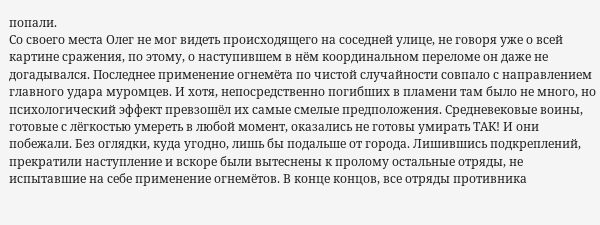попали.
Со своего места Олег не мог видеть происходящего на соседней улице, не говоря уже о всей картине сражения, по этому, о наступившем в нём координальном переломе он даже не догадывался. Последнее применение огнемёта по чистой случайности совпало с направлением главного удара муромцев. И хотя, непосредственно погибших в пламени там было не много, но психологический эффект превзошёл их самые смелые предположения. Средневековые воины, готовые с лёгкостью умереть в любой момент, оказались не готовы умирать ТАК! И они побежали. Без оглядки, куда угодно, лишь бы подальше от города. Лишившись подкреплений, прекратили наступление и вскоре были вытеснены к пролому остальные отряды, не испытавшие на себе применение огнемётов. В конце концов, все отряды противника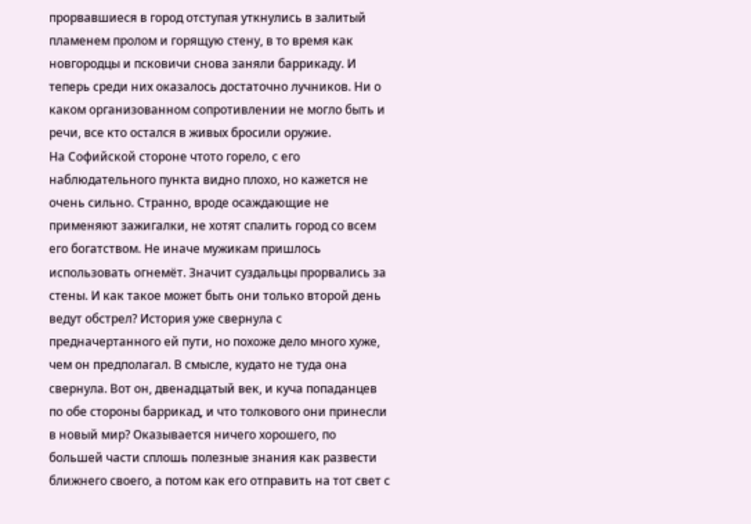прорвавшиеся в город отступая уткнулись в залитый пламенем пролом и горящую стену, в то время как новгородцы и псковичи снова заняли баррикаду. И теперь среди них оказалось достаточно лучников. Ни о каком организованном сопротивлении не могло быть и речи, все кто остался в живых бросили оружие.
На Софийской стороне чтото горело, с его наблюдательного пункта видно плохо, но кажется не очень сильно. Странно, вроде осаждающие не применяют зажигалки, не хотят спалить город со всем его богатством. Не иначе мужикам пришлось использовать огнемёт. Значит суздальцы прорвались за стены. И как такое может быть они только второй день ведут обстрел? История уже свернула с предначертанного ей пути, но похоже дело много хуже, чем он предполагал. В смысле, кудато не туда она свернула. Вот он, двенадцатый век, и куча попаданцев по обе стороны баррикад, и что толкового они принесли в новый мир? Оказывается ничего хорошего, по большей части сплошь полезные знания как развести ближнего своего, а потом как его отправить на тот свет с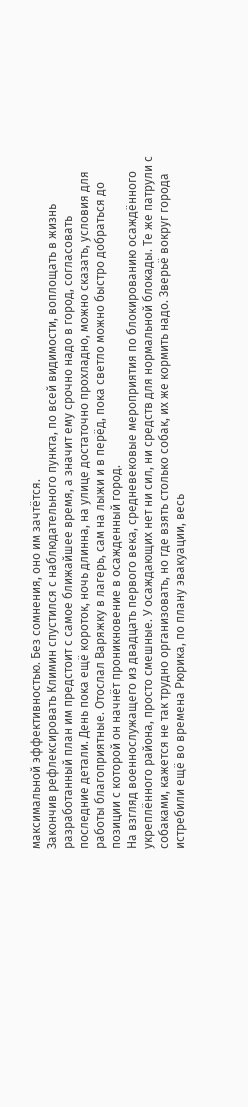максимальной эффективностью. Без сомнения, оно им зачтётся.
Закончив рефлексировать Климин спустился с наблюдательного пункта, по всей видимости, воплощать в жизнь разработанный план им предстоит с самое ближайшее время, а значит ему срочно надо в город, согласовать последние детали. День пока ещё короток, ночь длинна, на улице достаточно прохладно, можно сказать, условия для работы благоприятные. Отослал Варяжку в лагерь, сам на лыжи и в перёд, пока светло можно быстро добраться до позиции с которой он начнёт проникновение в осажденный город.
На взгляд военнослужащего из двадцать первого века, средневековые мероприятия по блокированию осаждённого укреплённого района, просто смешные. У осаждающих нет ни сил, ни средств для нормальной блокады. Те же патрули с собаками, кажется не так трудно организовать, но где взять столько собак, их же кормить надо. Зверьё вокруг города истребили ещё во времена Рюрика, по плану эвакуации, весь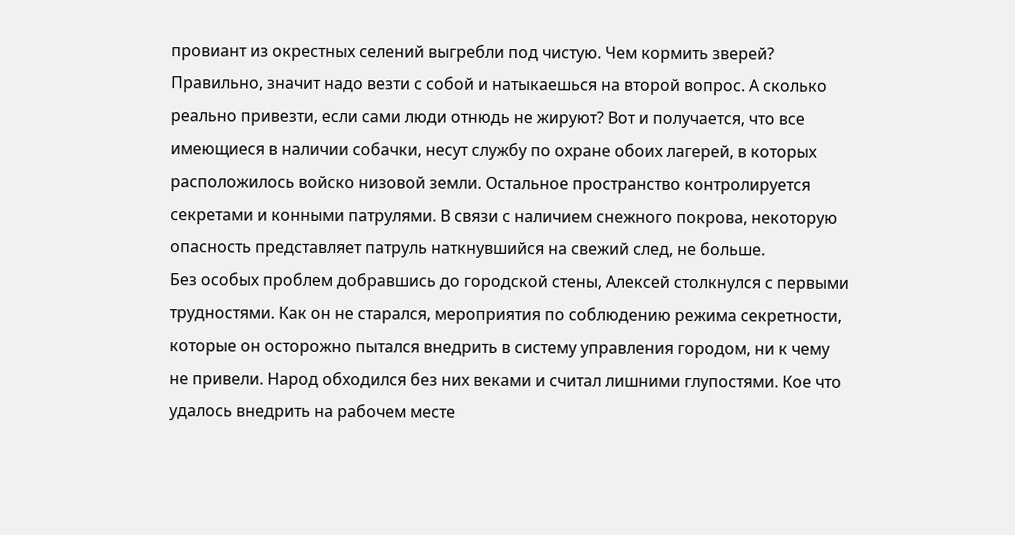провиант из окрестных селений выгребли под чистую. Чем кормить зверей? Правильно, значит надо везти с собой и натыкаешься на второй вопрос. А сколько реально привезти, если сами люди отнюдь не жируют? Вот и получается, что все имеющиеся в наличии собачки, несут службу по охране обоих лагерей, в которых расположилось войско низовой земли. Остальное пространство контролируется секретами и конными патрулями. В связи с наличием снежного покрова, некоторую опасность представляет патруль наткнувшийся на свежий след, не больше.
Без особых проблем добравшись до городской стены, Алексей столкнулся с первыми трудностями. Как он не старался, мероприятия по соблюдению режима секретности, которые он осторожно пытался внедрить в систему управления городом, ни к чему не привели. Народ обходился без них веками и считал лишними глупостями. Кое что удалось внедрить на рабочем месте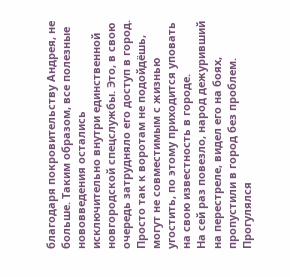благодаря покровительству Андрея, не больше. Таким образом, все полезные нововведения остались исключительно внутри единственной новгородской спецслужбы. Это, в свою очередь затрудняло его доступ в город. Просто так к воротам не подойдёшь, могут не совместимым с жизнью угостить, по этому приходится уповать на свою известность в городе.
На сей раз повезло, народ дежуривший на перестреле, видел его на боях, пропустили в город без проблем. Прогулялся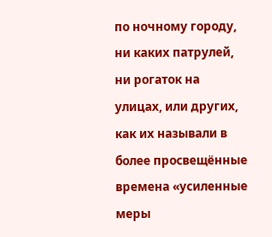по ночному городу, ни каких патрулей, ни рогаток на улицах, или других, как их называли в более просвещённые времена «усиленные меры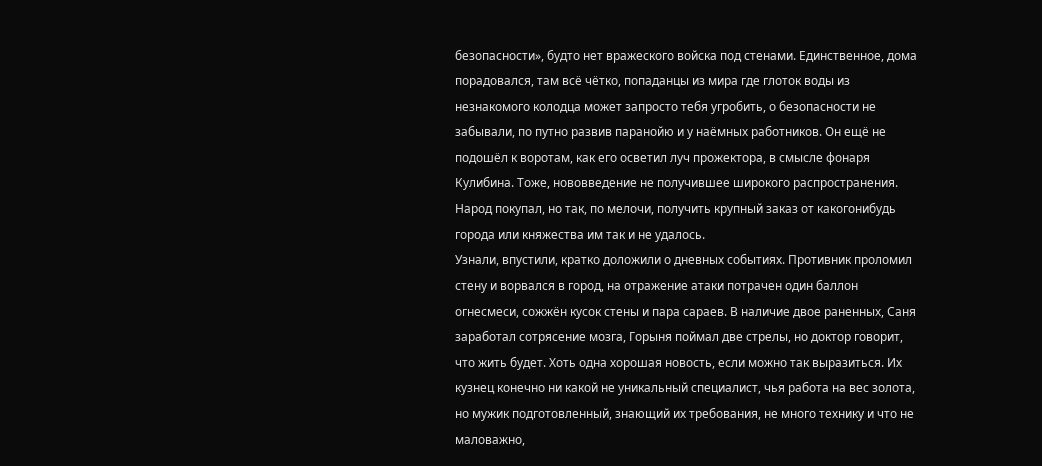безопасности», будто нет вражеского войска под стенами. Единственное, дома порадовался, там всё чётко, попаданцы из мира где глоток воды из незнакомого колодца может запросто тебя угробить, о безопасности не забывали, по путно развив паранойю и у наёмных работников. Он ещё не подошёл к воротам, как его осветил луч прожектора, в смысле фонаря Кулибина. Тоже, нововведение не получившее широкого распространения. Народ покупал, но так, по мелочи, получить крупный заказ от какогонибудь города или княжества им так и не удалось.
Узнали, впустили, кратко доложили о дневных событиях. Противник проломил стену и ворвался в город, на отражение атаки потрачен один баллон огнесмеси, сожжён кусок стены и пара сараев. В наличие двое раненных, Саня заработал сотрясение мозга, Горыня поймал две стрелы, но доктор говорит, что жить будет. Хоть одна хорошая новость, если можно так выразиться. Их кузнец конечно ни какой не уникальный специалист, чья работа на вес золота, но мужик подготовленный, знающий их требования, не много технику и что не маловажно,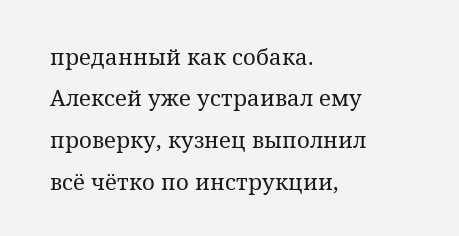преданный как собака. Алексей уже устраивал ему проверку, кузнец выполнил всё чётко по инструкции,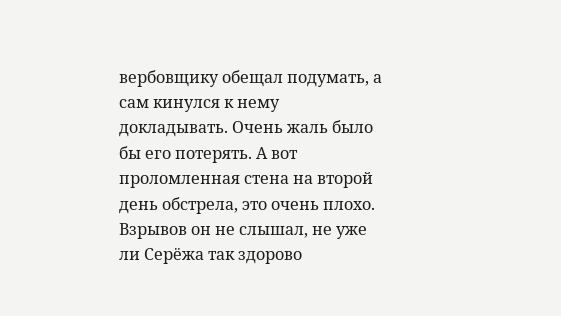вербовщику обещал подумать, а сам кинулся к нему докладывать. Очень жаль было бы его потерять. А вот проломленная стена на второй день обстрела, это очень плохо. Взрывов он не слышал, не уже ли Серёжа так здорово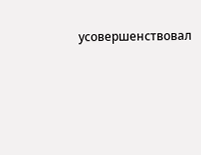усовершенствовал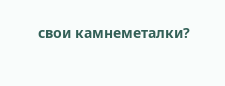свои камнеметалки?